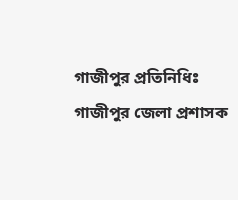গাজীপুর প্রতিনিধিঃ
গাজীপুর জেলা প্রশাসক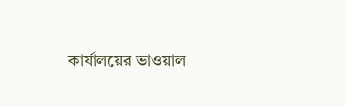কার্যালয়ের ভাওয়াল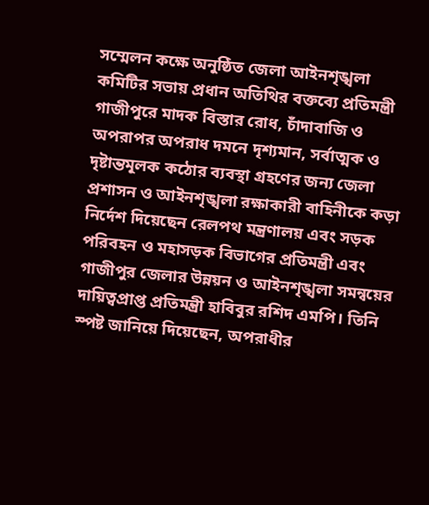সম্মেলন কক্ষে অনুষ্ঠিত জেলা আইনশৃঙ্খলা কমিটির সভায় প্রধান অতিথির বক্তব্যে প্রতিমন্ত্রী গাজীপুরে মাদক বিস্তার রোধ, চাঁদাবাজি ও অপরাপর অপরাধ দমনে দৃশ্যমান, সর্বাত্মক ও দৃষ্টান্তমূলক কঠোর ব্যবস্থা গ্রহণের জন্য জেলা প্রশাসন ও আইনশৃঙ্খলা রক্ষাকারী বাহিনীকে কড়া নির্দেশ দিয়েছেন রেলপথ মন্ত্রণালয় এবং সড়ক পরিবহন ও মহাসড়ক বিভাগের প্রতিমন্ত্রী এবং গাজীপুর জেলার উন্নয়ন ও আইনশৃঙ্খলা সমন্বয়ের দায়িত্বপ্রাপ্ত প্রতিমন্ত্রী হাবিবুর রশিদ এমপি। তিনি স্পষ্ট জানিয়ে দিয়েছেন, অপরাধীর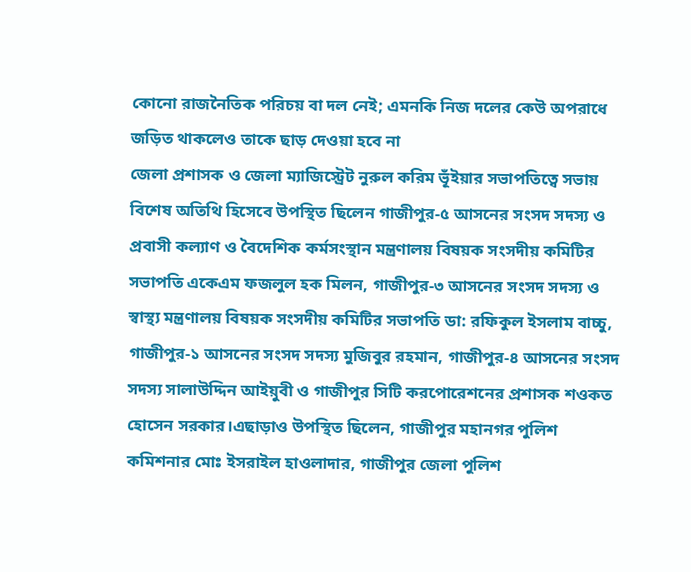কোনো রাজনৈতিক পরিচয় বা দল নেই; এমনকি নিজ দলের কেউ অপরাধে জড়িত থাকলেও তাকে ছাড় দেওয়া হবে না
জেলা প্রশাসক ও জেলা ম্যাজিস্ট্রেট নুরুল করিম ভূঁইয়ার সভাপতিত্বে সভায় বিশেষ অতিথি হিসেবে উপস্থিত ছিলেন গাজীপুর-৫ আসনের সংসদ সদস্য ও প্রবাসী কল্যাণ ও বৈদেশিক কর্মসংস্থান মন্ত্রণালয় বিষয়ক সংসদীয় কমিটির সভাপতি একেএম ফজলুল হক মিলন, গাজীপুর-৩ আসনের সংসদ সদস্য ও স্বাস্থ্য মন্ত্রণালয় বিষয়ক সংসদীয় কমিটির সভাপতি ডা: রফিকুল ইসলাম বাচ্চু, গাজীপুর-১ আসনের সংসদ সদস্য মুজিবুর রহমান, গাজীপুর-৪ আসনের সংসদ সদস্য সালাউদ্দিন আইয়ুবী ও গাজীপুর সিটি করপোরেশনের প্রশাসক শওকত হোসেন সরকার।এছাড়াও উপস্থিত ছিলেন, গাজীপুর মহানগর পুলিশ কমিশনার মোঃ ইসরাইল হাওলাদার, গাজীপুর জেলা পুলিশ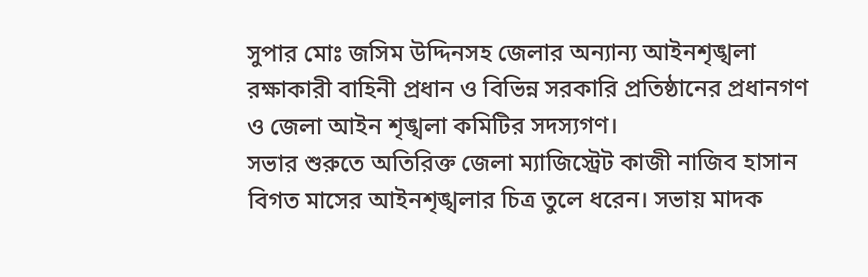সুপার মোঃ জসিম উদ্দিনসহ জেলার অন্যান্য আইনশৃঙ্খলা রক্ষাকারী বাহিনী প্রধান ও বিভিন্ন সরকারি প্রতিষ্ঠানের প্রধানগণ ও জেলা আইন শৃঙ্খলা কমিটির সদস্যগণ।
সভার শুরুতে অতিরিক্ত জেলা ম্যাজিস্ট্রেট কাজী নাজিব হাসান বিগত মাসের আইনশৃঙ্খলার চিত্র তুলে ধরেন। সভায় মাদক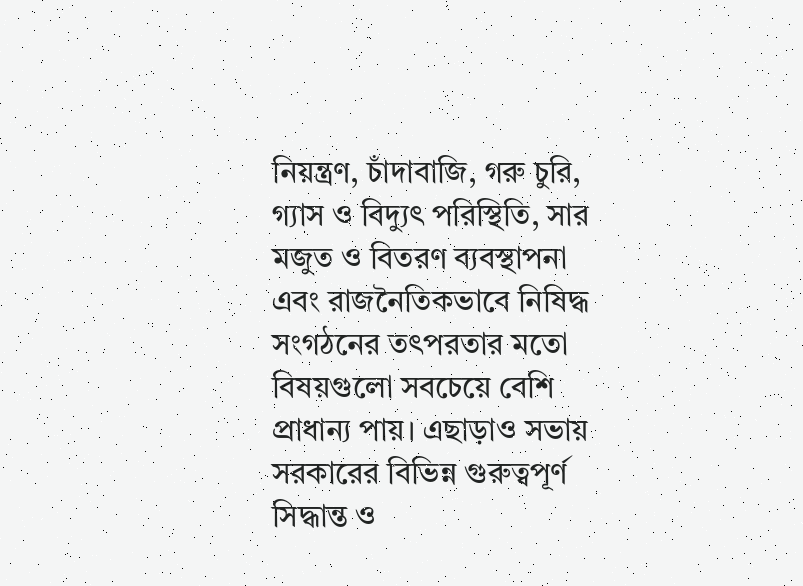নিয়ন্ত্রণ, চাঁদাবাজি, গরু চুরি, গ্যাস ও বিদ্যুৎ পরিস্থিতি, সার মজুত ও বিতরণ ব্যবস্থাপনা এবং রাজনৈতিকভাবে নিষিদ্ধ সংগঠনের তৎপরতার মতো বিষয়গুলো সবচেয়ে বেশি প্রাধান্য পায়। এছাড়াও সভায় সরকারের বিভিন্ন গুরুত্বপূর্ণ সিদ্ধান্ত ও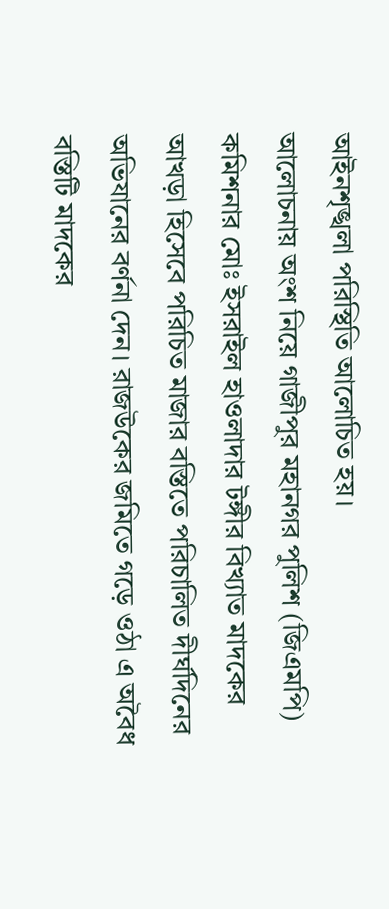আইনশৃঙ্খলা পরিস্থিতি আলোচিত হয়।
আলোচনায় অংশ নিয়ে গাজীপুর মহানগর পুলিশ (জিএমপি) কমিশনার মোঃ ইসরাইল হাওলাদার টঙ্গীর বিখ্যাত মাদকের আখড়া হিসেবে পরিচিত মাজার বস্তিতে পরিচালিত দীর্ঘদিনের অভিযানের বর্ণনা দেন। রাজউকের জমিতে গড়ে ওঠা এ অবৈধ বস্তিটি মাদকের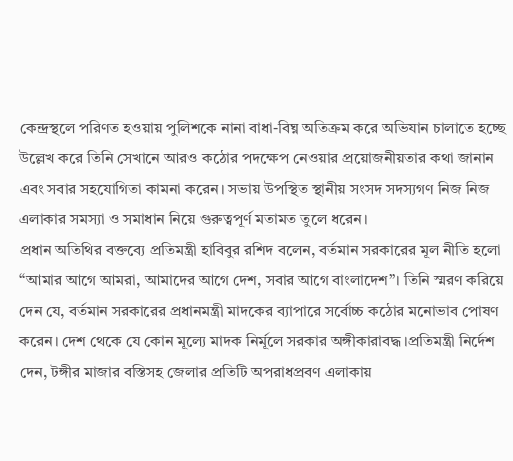কেন্দ্রস্থলে পরিণত হওয়ায় পুলিশকে নানা বাধা-বিঘ্ন অতিক্রম করে অভিযান চালাতে হচ্ছে উল্লেখ করে তিনি সেখানে আরও কঠোর পদক্ষেপ নেওয়ার প্রয়োজনীয়তার কথা জানান এবং সবার সহযোগিতা কামনা করেন। সভায় উপস্থিত স্থানীয় সংসদ সদস্যগণ নিজ নিজ এলাকার সমস্যা ও সমাধান নিয়ে গুরুত্বপূর্ণ মতামত তুলে ধরেন।
প্রধান অতিথির বক্তব্যে প্রতিমন্ত্রী হাবিবুর রশিদ বলেন, বর্তমান সরকারের মূল নীতি হলো “আমার আগে আমরা, আমাদের আগে দেশ, সবার আগে বাংলাদেশ”। তিনি স্মরণ করিয়ে দেন যে, বর্তমান সরকারের প্রধানমন্ত্রী মাদকের ব্যাপারে সর্বোচ্চ কঠোর মনোভাব পোষণ করেন। দেশ থেকে যে কোন মূল্যে মাদক নির্মূলে সরকার অঙ্গীকারাবদ্ধ।প্রতিমন্ত্রী নির্দেশ দেন, টঙ্গীর মাজার বস্তিসহ জেলার প্রতিটি অপরাধপ্রবণ এলাকায়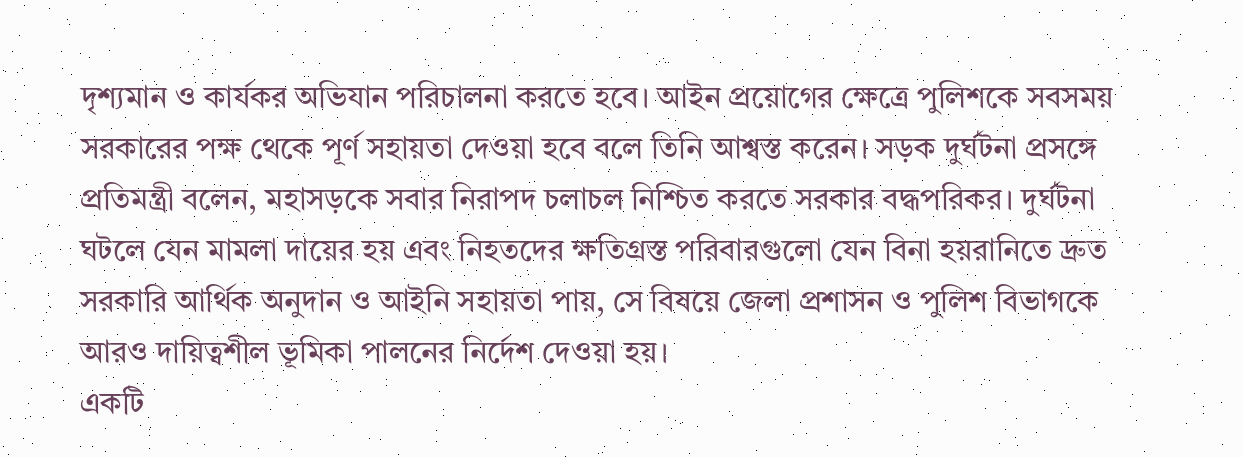দৃশ্যমান ও কার্যকর অভিযান পরিচালনা করতে হবে। আইন প্রয়োগের ক্ষেত্রে পুলিশকে সবসময় সরকারের পক্ষ থেকে পূর্ণ সহায়তা দেওয়া হবে বলে তিনি আশ্বস্ত করেন। সড়ক দুর্ঘটনা প্রসঙ্গে প্রতিমন্ত্রী বলেন, মহাসড়কে সবার নিরাপদ চলাচল নিশ্চিত করতে সরকার বদ্ধপরিকর। দুর্ঘটনা ঘটলে যেন মামলা দায়ের হয় এবং নিহতদের ক্ষতিগ্রস্ত পরিবারগুলো যেন বিনা হয়রানিতে দ্রুত সরকারি আর্থিক অনুদান ও আইনি সহায়তা পায়, সে বিষয়ে জেলা প্রশাসন ও পুলিশ বিভাগকে আরও দায়িত্বশীল ভূমিকা পালনের নির্দেশ দেওয়া হয়।
একটি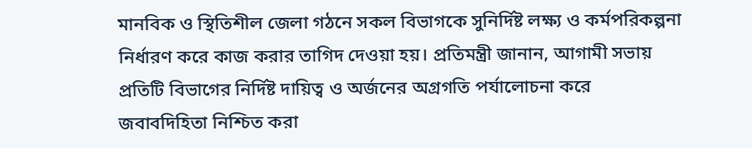মানবিক ও স্থিতিশীল জেলা গঠনে সকল বিভাগকে সুনির্দিষ্ট লক্ষ্য ও কর্মপরিকল্পনা নির্ধারণ করে কাজ করার তাগিদ দেওয়া হয়। প্রতিমন্ত্রী জানান, আগামী সভায় প্রতিটি বিভাগের নির্দিষ্ট দায়িত্ব ও অর্জনের অগ্রগতি পর্যালোচনা করে জবাবদিহিতা নিশ্চিত করা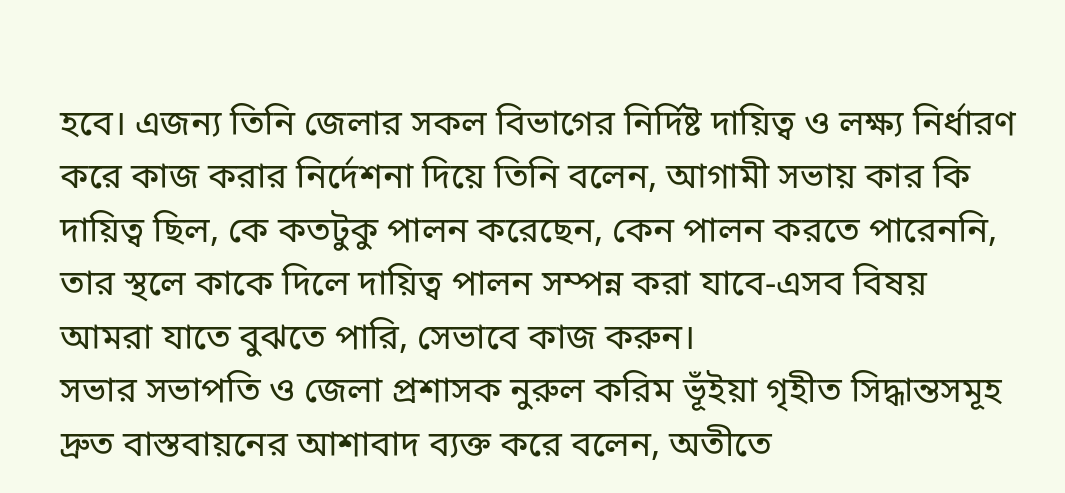হবে। এজন্য তিনি জেলার সকল বিভাগের নির্দিষ্ট দায়িত্ব ও লক্ষ্য নির্ধারণ করে কাজ করার নির্দেশনা দিয়ে তিনি বলেন, আগামী সভায় কার কি দায়িত্ব ছিল, কে কতটুকু পালন করেছেন, কেন পালন করতে পারেননি, তার স্থলে কাকে দিলে দায়িত্ব পালন সম্পন্ন করা যাবে-এসব বিষয় আমরা যাতে বুঝতে পারি, সেভাবে কাজ করুন।
সভার সভাপতি ও জেলা প্রশাসক নুরুল করিম ভূঁইয়া গৃহীত সিদ্ধান্তসমূহ দ্রুত বাস্তবায়নের আশাবাদ ব্যক্ত করে বলেন, অতীতে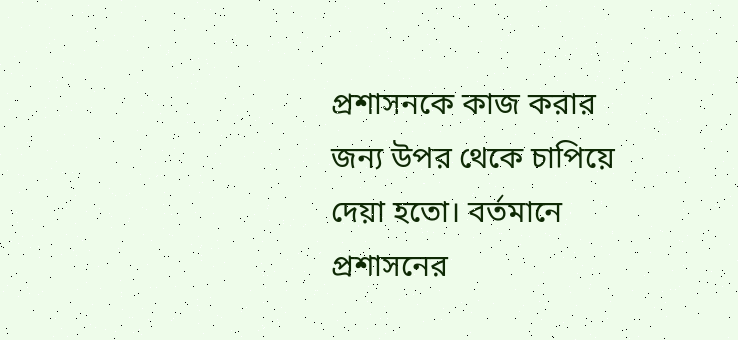প্রশাসনকে কাজ করার জন্য উপর থেকে চাপিয়ে দেয়া হতো। বর্তমানে প্রশাসনের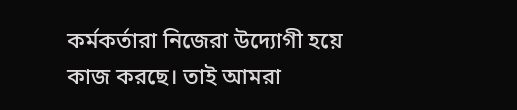কর্মকর্তারা নিজেরা উদ্যোগী হয়ে কাজ করছে। তাই আমরা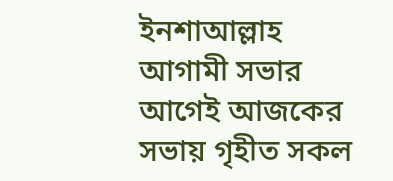ইনশাআল্লাহ আগামী সভার আগেই আজকের সভায় গৃহীত সকল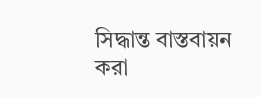সিদ্ধান্ত বাস্তবায়ন করা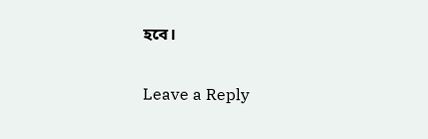হবে।

Leave a Reply